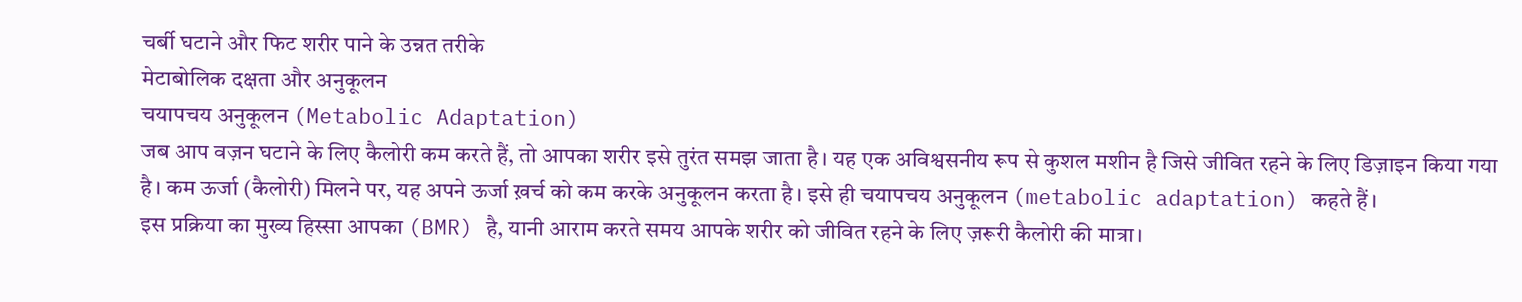चर्बी घटाने और फिट शरीर पाने के उन्नत तरीके
मेटाबोलिक दक्षता और अनुकूलन
चयापचय अनुकूलन (Metabolic Adaptation)
जब आप वज़न घटाने के लिए कैलोरी कम करते हैं, तो आपका शरीर इसे तुरंत समझ जाता है। यह एक अविश्वसनीय रूप से कुशल मशीन है जिसे जीवित रहने के लिए डिज़ाइन किया गया है। कम ऊर्जा (कैलोरी) मिलने पर, यह अपने ऊर्जा ख़र्च को कम करके अनुकूलन करता है। इसे ही चयापचय अनुकूलन (metabolic adaptation) कहते हैं।
इस प्रक्रिया का मुख्य हिस्सा आपका (BMR) है, यानी आराम करते समय आपके शरीर को जीवित रहने के लिए ज़रूरी कैलोरी की मात्रा।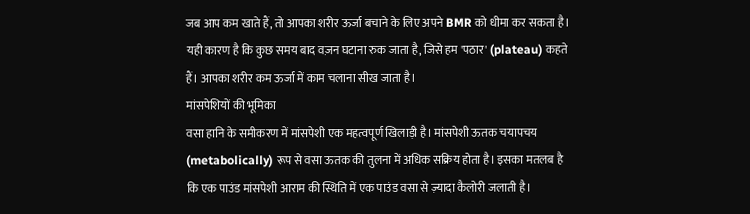जब आप कम खाते हैं, तो आपका शरीर ऊर्जा बचाने के लिए अपने BMR को धीमा कर सकता है। यही कारण है कि कुछ समय बाद वज़न घटाना रुक जाता है, जिसे हम 'पठार' (plateau) कहते हैं। आपका शरीर कम ऊर्जा में काम चलाना सीख जाता है।
मांसपेशियों की भूमिका
वसा हानि के समीकरण में मांसपेशी एक महत्वपूर्ण खिलाड़ी है। मांसपेशी ऊतक चयापचय (metabolically) रूप से वसा ऊतक की तुलना में अधिक सक्रिय होता है। इसका मतलब है कि एक पाउंड मांसपेशी आराम की स्थिति में एक पाउंड वसा से ज़्यादा कैलोरी जलाती है।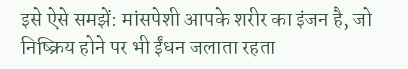इसे ऐसे समझें: मांसपेशी आपके शरीर का इंजन है, जो निष्क्रिय होने पर भी ईंधन जलाता रहता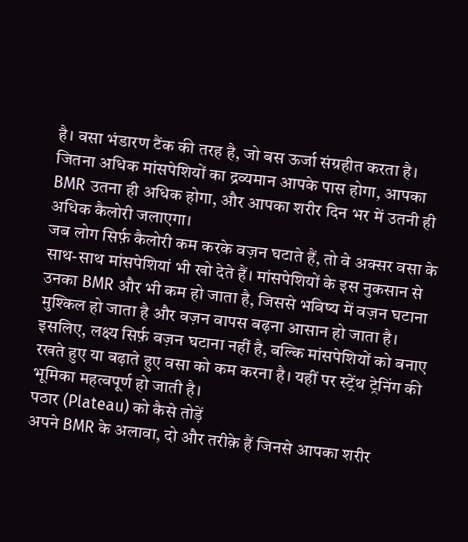है। वसा भंडारण टैंक की तरह है, जो बस ऊर्जा संग्रहीत करता है। जितना अधिक मांसपेशियों का द्रव्यमान आपके पास होगा, आपका BMR उतना ही अधिक होगा, और आपका शरीर दिन भर में उतनी ही अधिक कैलोरी जलाएगा।
जब लोग सिर्फ़ कैलोरी कम करके वज़न घटाते हैं, तो वे अक्सर वसा के साथ-साथ मांसपेशियां भी खो देते हैं। मांसपेशियों के इस नुकसान से उनका BMR और भी कम हो जाता है, जिससे भविष्य में वज़न घटाना मुश्किल हो जाता है और वज़न वापस बढ़ना आसान हो जाता है।
इसलिए, लक्ष्य सिर्फ़ वज़न घटाना नहीं है, बल्कि मांसपेशियों को बनाए रखते हुए या बढ़ाते हुए वसा को कम करना है। यहीं पर स्ट्रेंथ ट्रेनिंग की भूमिका महत्वपूर्ण हो जाती है।
पठार (Plateau) को कैसे तोड़ें
अपने BMR के अलावा, दो और तरीक़े हैं जिनसे आपका शरीर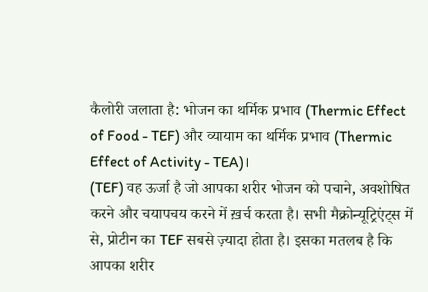कैलोरी जलाता है: भोजन का थर्मिक प्रभाव (Thermic Effect of Food - TEF) और व्यायाम का थर्मिक प्रभाव (Thermic Effect of Activity - TEA)।
(TEF) वह ऊर्जा है जो आपका शरीर भोजन को पचाने, अवशोषित करने और चयापचय करने में ख़र्च करता है। सभी मैक्रोन्यूट्रिएंट्स में से, प्रोटीन का TEF सबसे ज़्यादा होता है। इसका मतलब है कि आपका शरीर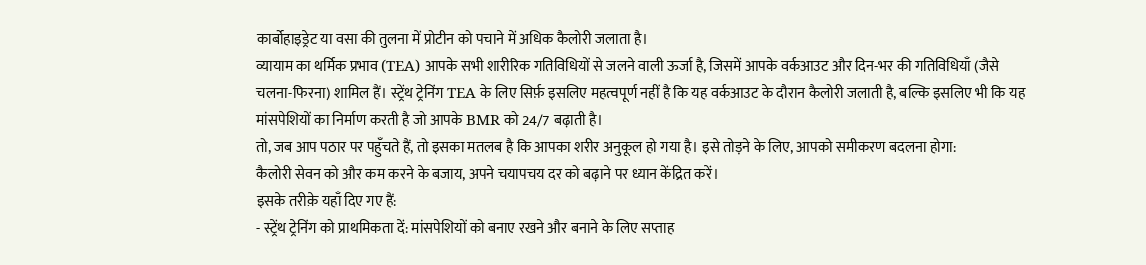कार्बोहाइड्रेट या वसा की तुलना में प्रोटीन को पचाने में अधिक कैलोरी जलाता है।
व्यायाम का थर्मिक प्रभाव (TEA) आपके सभी शारीरिक गतिविधियों से जलने वाली ऊर्जा है, जिसमें आपके वर्कआउट और दिन-भर की गतिविधियाँ (जैसे चलना-फिरना) शामिल हैं। स्ट्रेंथ ट्रेनिंग TEA के लिए सिर्फ़ इसलिए महत्वपूर्ण नहीं है कि यह वर्कआउट के दौरान कैलोरी जलाती है, बल्कि इसलिए भी कि यह मांसपेशियों का निर्माण करती है जो आपके BMR को 24/7 बढ़ाती है।
तो, जब आप पठार पर पहुँचते हैं, तो इसका मतलब है कि आपका शरीर अनुकूल हो गया है। इसे तोड़ने के लिए, आपको समीकरण बदलना होगा:
कैलोरी सेवन को और कम करने के बजाय, अपने चयापचय दर को बढ़ाने पर ध्यान केंद्रित करें।
इसके तरीक़े यहाँ दिए गए हैं:
- स्ट्रेंथ ट्रेनिंग को प्राथमिकता दें: मांसपेशियों को बनाए रखने और बनाने के लिए सप्ताह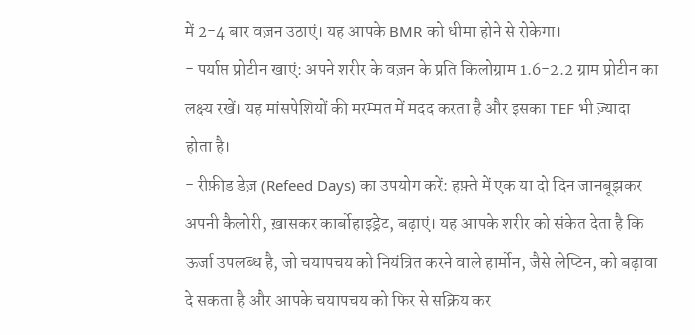में 2-4 बार वज़न उठाएं। यह आपके BMR को धीमा होने से रोकेगा।
- पर्याप्त प्रोटीन खाएं: अपने शरीर के वज़न के प्रति किलोग्राम 1.6-2.2 ग्राम प्रोटीन का लक्ष्य रखें। यह मांसपेशियों की मरम्मत में मदद करता है और इसका TEF भी ज़्यादा होता है।
- रीफ़ीड डेज़ (Refeed Days) का उपयोग करें: हफ़्ते में एक या दो दिन जानबूझकर अपनी कैलोरी, ख़ासकर कार्बोहाइड्रेट, बढ़ाएं। यह आपके शरीर को संकेत देता है कि ऊर्जा उपलब्ध है, जो चयापचय को नियंत्रित करने वाले हार्मोन, जैसे लेप्टिन, को बढ़ावा दे सकता है और आपके चयापचय को फिर से सक्रिय कर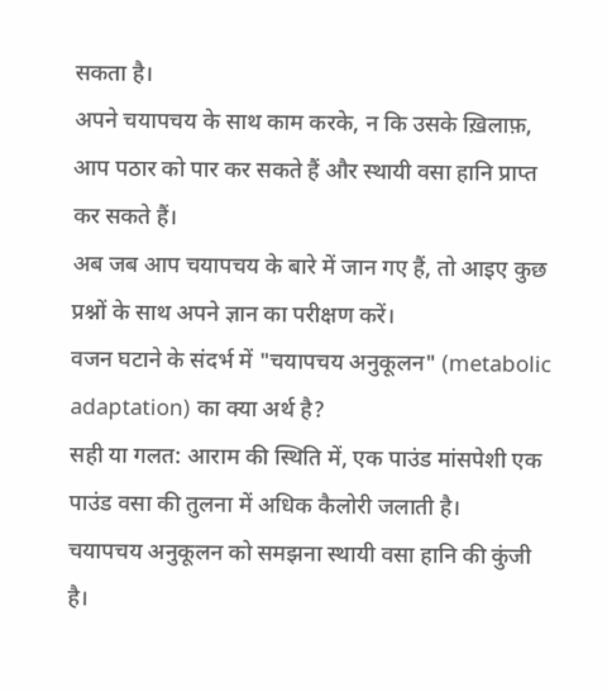सकता है।
अपने चयापचय के साथ काम करके, न कि उसके ख़िलाफ़, आप पठार को पार कर सकते हैं और स्थायी वसा हानि प्राप्त कर सकते हैं।
अब जब आप चयापचय के बारे में जान गए हैं, तो आइए कुछ प्रश्नों के साथ अपने ज्ञान का परीक्षण करें।
वजन घटाने के संदर्भ में "चयापचय अनुकूलन" (metabolic adaptation) का क्या अर्थ है?
सही या गलत: आराम की स्थिति में, एक पाउंड मांसपेशी एक पाउंड वसा की तुलना में अधिक कैलोरी जलाती है।
चयापचय अनुकूलन को समझना स्थायी वसा हानि की कुंजी है।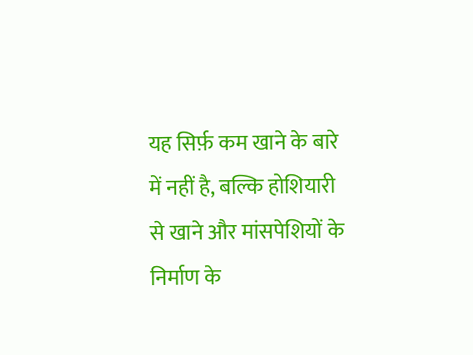यह सिर्फ़ कम खाने के बारे में नहीं है, बल्कि होशियारी से खाने और मांसपेशियों के निर्माण के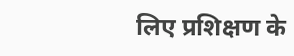लिए प्रशिक्षण के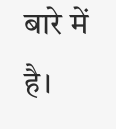बारे में है।